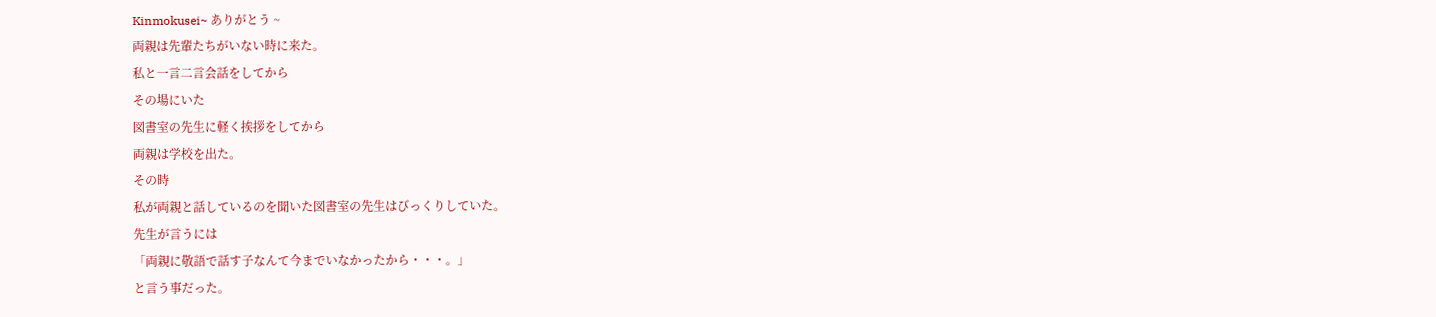Kinmokusei~ ありがとう ~
両親は先輩たちがいない時に来た。
私と一言二言会話をしてから
その場にいた
図書室の先生に軽く挨拶をしてから
両親は学校を出た。
その時
私が両親と話しているのを聞いた図書室の先生はびっくりしていた。
先生が言うには
「両親に敬語で話す子なんて今までいなかったから・・・。」
と言う事だった。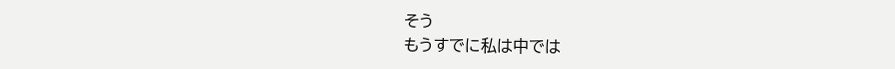そう
もうすでに私は中では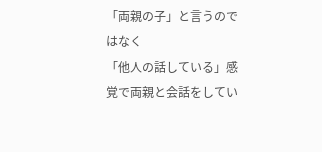「両親の子」と言うのではなく
「他人の話している」感覚で両親と会話をしてい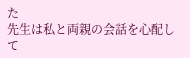た
先生は私と両親の会話を心配して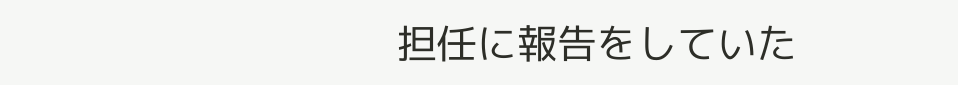担任に報告をしていた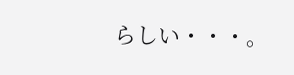らしい・・・。